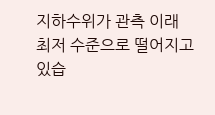지하수위가 관측 이래 최저 수준으로 떨어지고 있습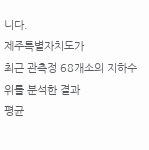니다.
제주특별자치도가
최근 관측정 68개소의 지하수위를 분석한 결과
평균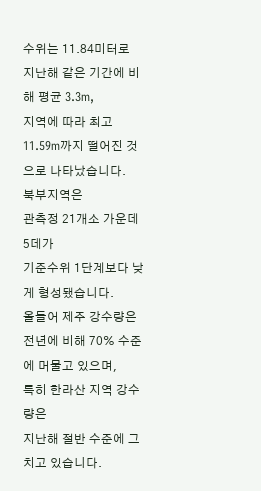수위는 11.84미터로
지난해 같은 기간에 비해 평균 3.3m,
지역에 따라 최고 11.59m까지 떨어진 것으로 나타났습니다.
북부지역은
관측정 21개소 가운데 5데가
기준수위 1단계보다 낮게 형성됐습니다.
올들어 제주 강수량은
전년에 비해 70% 수준에 머물고 있으며,
특히 한라산 지역 강수량은
지난해 절반 수준에 그치고 있습니다.